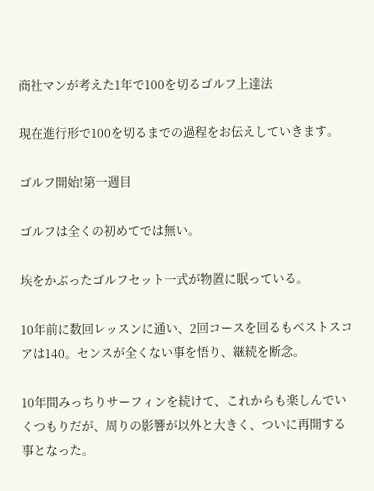商社マンが考えた1年で100を切るゴルフ上達法

現在進行形で100を切るまでの過程をお伝えしていきます。

ゴルフ開始!第一週目

ゴルフは全くの初めてでは無い。

埃をかぶったゴルフセット一式が物置に眠っている。

10年前に数回レッスンに通い、2回コースを回るもベストスコアは140。センスが全くない事を悟り、継続を断念。

10年間みっちりサーフィンを続けて、これからも楽しんでいくつもりだが、周りの影響が以外と大きく、ついに再開する事となった。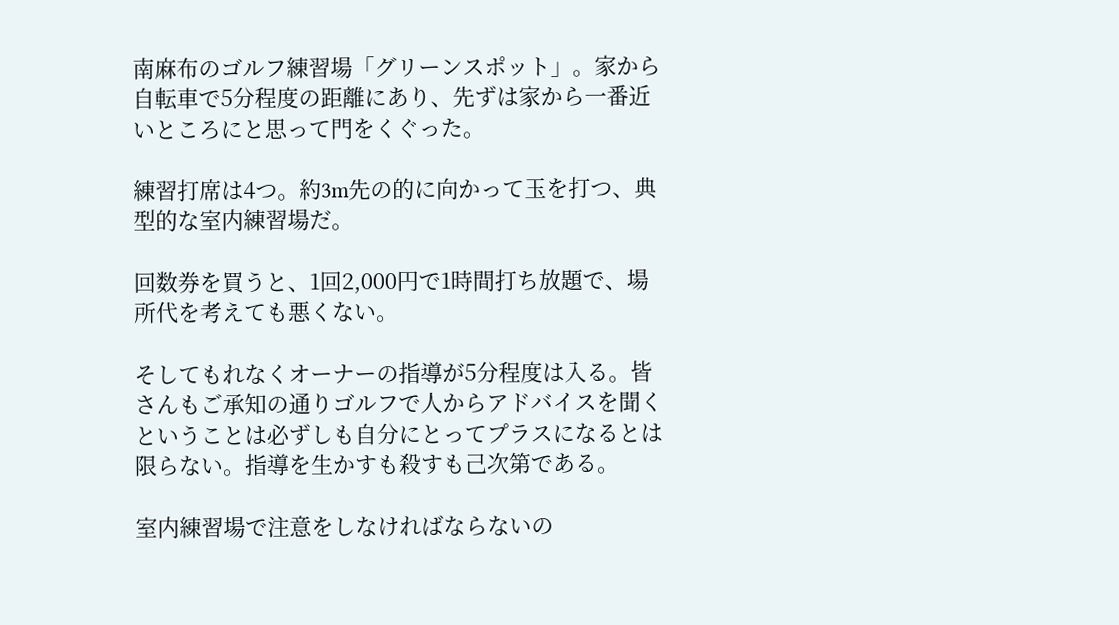南麻布のゴルフ練習場「グリーンスポット」。家から自転車で5分程度の距離にあり、先ずは家から一番近いところにと思って門をくぐった。

練習打席は4つ。約3m先の的に向かって玉を打つ、典型的な室内練習場だ。

回数券を買うと、1回2,000円で1時間打ち放題で、場所代を考えても悪くない。

そしてもれなくオーナーの指導が5分程度は入る。皆さんもご承知の通りゴルフで人からアドバイスを聞くということは必ずしも自分にとってプラスになるとは限らない。指導を生かすも殺すも己次第である。

室内練習場で注意をしなければならないの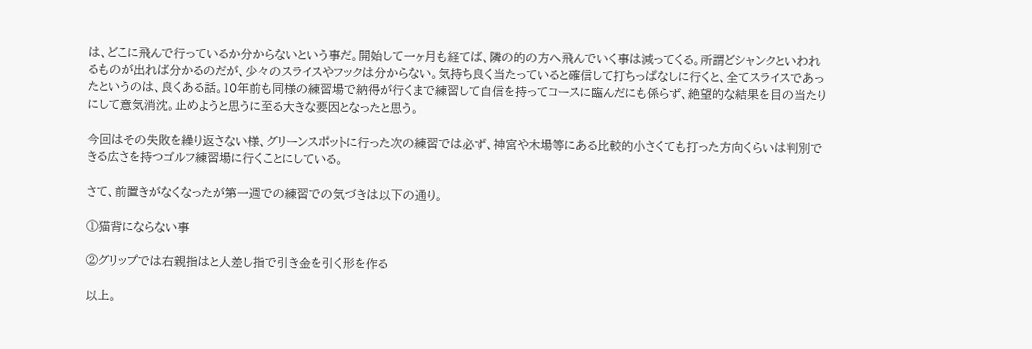は、どこに飛んで行っているか分からないという事だ。開始して一ヶ月も経てば、隣の的の方へ飛んでいく事は減ってくる。所謂どシャンクといわれるものが出れば分かるのだが、少々のスライスやフックは分からない。気持ち良く当たっていると確信して打ちっぱなしに行くと、全てスライスであったというのは、良くある話。10年前も同様の練習場で納得が行くまで練習して自信を持ってコースに臨んだにも係らず、絶望的な結果を目の当たりにして意気消沈。止めようと思うに至る大きな要因となったと思う。

今回はその失敗を繰り返さない様、グリーンスポットに行った次の練習では必ず、神宮や木場等にある比較的小さくても打った方向くらいは判別できる広さを持つゴルフ練習場に行くことにしている。

さて、前置きがなくなったが第一週での練習での気づきは以下の通り。

①猫背にならない事

②グリップでは右親指はと人差し指で引き金を引く形を作る

以上。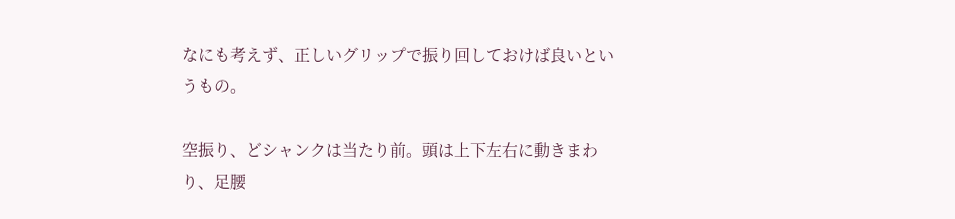なにも考えず、正しいグリップで振り回しておけば良いというもの。

空振り、どシャンクは当たり前。頭は上下左右に動きまわり、足腰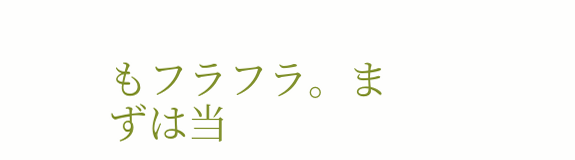もフラフラ。まずは当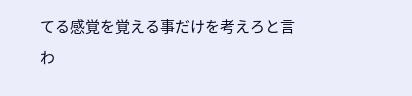てる感覚を覚える事だけを考えろと言わ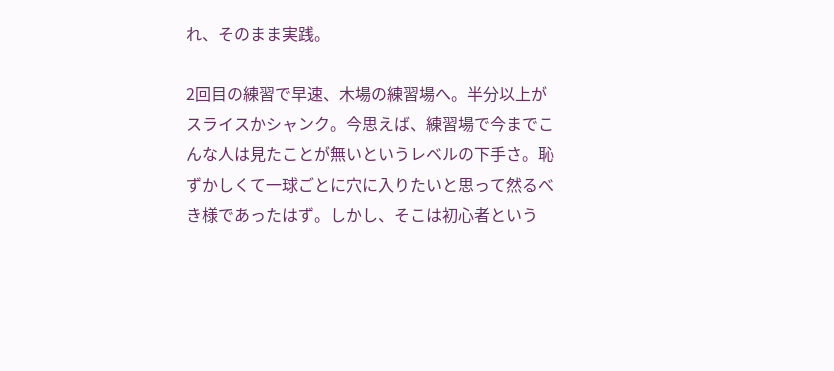れ、そのまま実践。

2回目の練習で早速、木場の練習場へ。半分以上がスライスかシャンク。今思えば、練習場で今までこんな人は見たことが無いというレベルの下手さ。恥ずかしくて一球ごとに穴に入りたいと思って然るべき様であったはず。しかし、そこは初心者という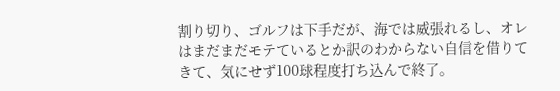割り切り、ゴルフは下手だが、海では威張れるし、オレはまだまだモテているとか訳のわからない自信を借りてきて、気にせず100球程度打ち込んで終了。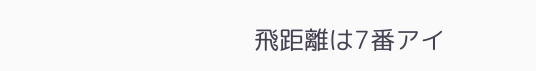飛距離は7番アイ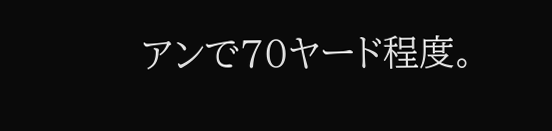アンで70ヤード程度。